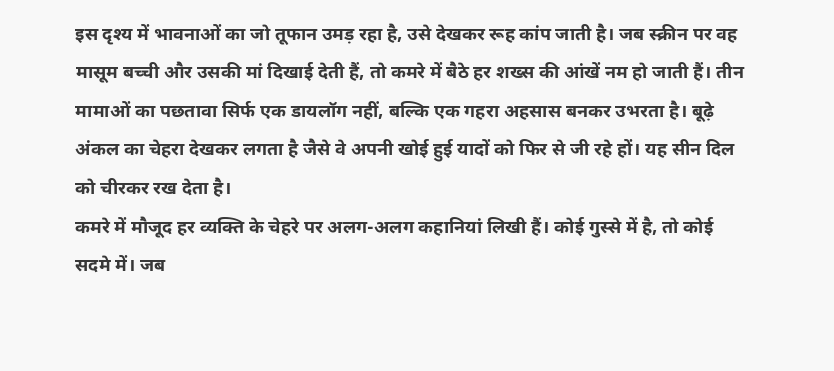इस दृश्य में भावनाओं का जो तूफान उमड़ रहा है, उसे देखकर रूह कांप जाती है। जब स्क्रीन पर वह मासूम बच्ची और उसकी मां दिखाई देती हैं, तो कमरे में बैठे हर शख्स की आंखें नम हो जाती हैं। तीन मामाओं का पछतावा सिर्फ एक डायलॉग नहीं, बल्कि एक गहरा अहसास बनकर उभरता है। बूढ़े अंकल का चेहरा देखकर लगता है जैसे वे अपनी खोई हुई यादों को फिर से जी रहे हों। यह सीन दिल को चीरकर रख देता है।
कमरे में मौजूद हर व्यक्ति के चेहरे पर अलग-अलग कहानियां लिखी हैं। कोई गुस्से में है, तो कोई सदमे में। जब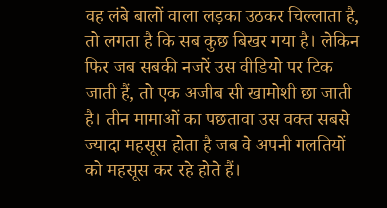वह लंबे बालों वाला लड़का उठकर चिल्लाता है, तो लगता है कि सब कुछ बिखर गया है। लेकिन फिर जब सबकी नजरें उस वीडियो पर टिक जाती हैं, तो एक अजीब सी खामोशी छा जाती है। तीन मामाओं का पछतावा उस वक्त सबसे ज्यादा महसूस होता है जब वे अपनी गलतियों को महसूस कर रहे होते हैं।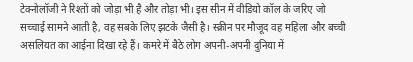टेक्नोलॉजी ने रिश्तों को जोड़ा भी है और तोड़ा भी। इस सीन में वीडियो कॉल के जरिए जो सच्चाई सामने आती है, वह सबके लिए झटके जैसी है। स्क्रीन पर मौजूद वह महिला और बच्ची असलियत का आईना दिखा रहे हैं। कमरे में बैठे लोग अपनी-अपनी दुनिया में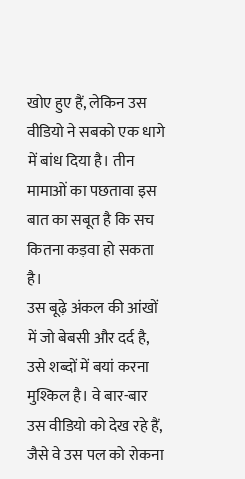खोए हुए हैं, लेकिन उस वीडियो ने सबको एक धागे में बांध दिया है। तीन मामाओं का पछतावा इस बात का सबूत है कि सच कितना कड़वा हो सकता है।
उस बूढ़े अंकल की आंखों में जो बेबसी और दर्द है, उसे शब्दों में बयां करना मुश्किल है। वे बार-बार उस वीडियो को देख रहे हैं, जैसे वे उस पल को रोकना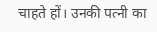चाहते हों। उनकी पत्नी का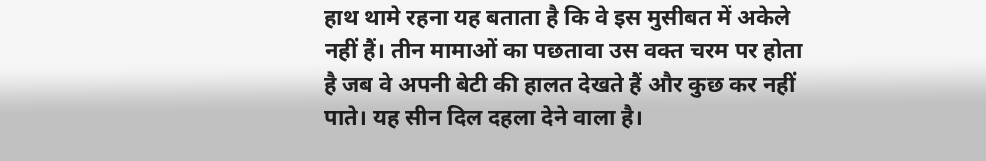हाथ थामे रहना यह बताता है कि वे इस मुसीबत में अकेले नहीं हैं। तीन मामाओं का पछतावा उस वक्त चरम पर होता है जब वे अपनी बेटी की हालत देखते हैं और कुछ कर नहीं पाते। यह सीन दिल दहला देने वाला है।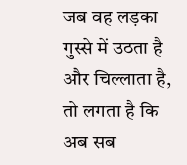जब वह लड़का गुस्से में उठता है और चिल्लाता है, तो लगता है कि अब सब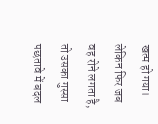खत्म हो गया। लेकिन फिर जब वह रोने लगता है, तो उसका गुस्सा पछतावे में बदल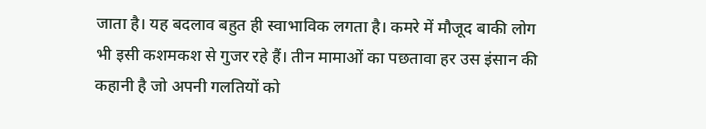जाता है। यह बदलाव बहुत ही स्वाभाविक लगता है। कमरे में मौजूद बाकी लोग भी इसी कशमकश से गुजर रहे हैं। तीन मामाओं का पछतावा हर उस इंसान की कहानी है जो अपनी गलतियों को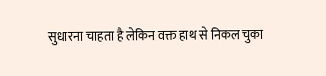सुधारना चाहता है लेकिन वक्त हाथ से निकल चुका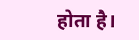होता है।